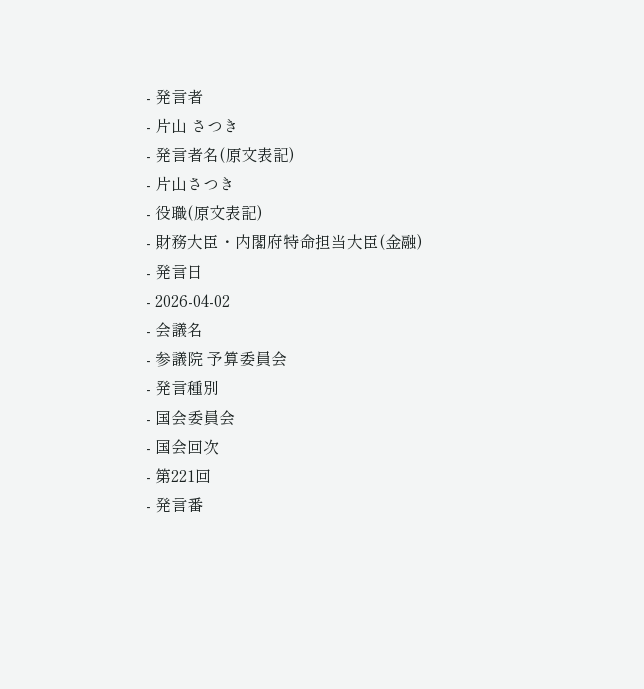- 発言者
- 片山 さつき
- 発言者名(原文表記)
- 片山さつき
- 役職(原文表記)
- 財務大臣・内閣府特命担当大臣(金融)
- 発言日
- 2026-04-02
- 会議名
- 参議院 予算委員会
- 発言種別
- 国会委員会
- 国会回次
- 第221回
- 発言番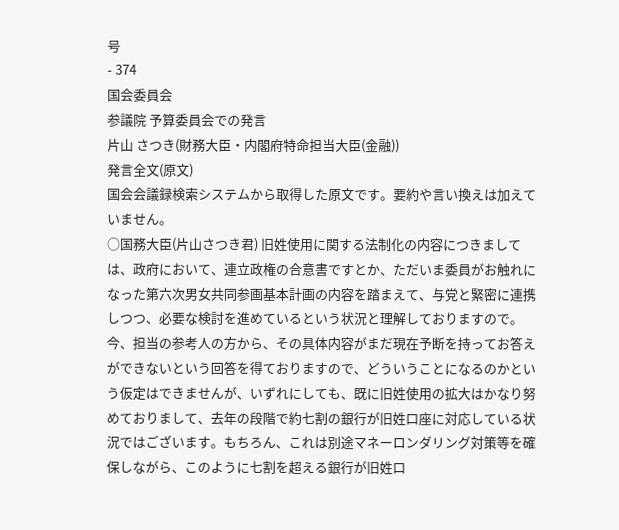号
- 374
国会委員会
参議院 予算委員会での発言
片山 さつき(財務大臣・内閣府特命担当大臣(金融))
発言全文(原文)
国会会議録検索システムから取得した原文です。要約や言い換えは加えていません。
○国務大臣(片山さつき君) 旧姓使用に関する法制化の内容につきましては、政府において、連立政権の合意書ですとか、ただいま委員がお触れになった第六次男女共同参画基本計画の内容を踏まえて、与党と緊密に連携しつつ、必要な検討を進めているという状況と理解しておりますので。 今、担当の参考人の方から、その具体内容がまだ現在予断を持ってお答えができないという回答を得ておりますので、どういうことになるのかという仮定はできませんが、いずれにしても、既に旧姓使用の拡大はかなり努めておりまして、去年の段階で約七割の銀行が旧姓口座に対応している状況ではございます。もちろん、これは別途マネーロンダリング対策等を確保しながら、このように七割を超える銀行が旧姓口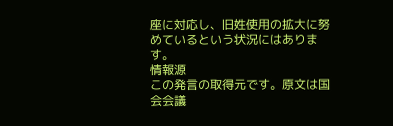座に対応し、旧姓使用の拡大に努めているという状況にはあります。
情報源
この発言の取得元です。原文は国会会議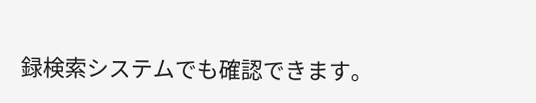録検索システムでも確認できます。